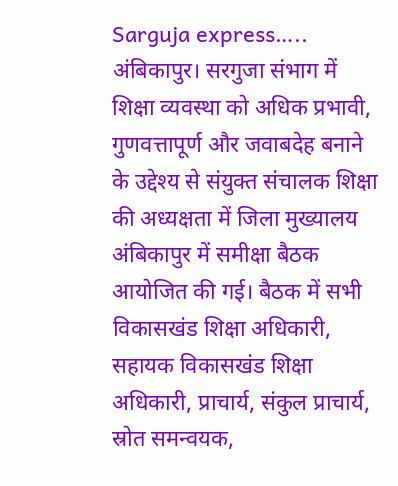Sarguja express…..
अंबिकापुर। सरगुजा संभाग में शिक्षा व्यवस्था को अधिक प्रभावी, गुणवत्तापूर्ण और जवाबदेह बनाने के उद्देश्य से संयुक्त संचालक शिक्षा की अध्यक्षता में जिला मुख्यालय अंबिकापुर में समीक्षा बैठक आयोजित की गई। बैठक में सभी विकासखंड शिक्षा अधिकारी, सहायक विकासखंड शिक्षा अधिकारी, प्राचार्य, संकुल प्राचार्य, स्रोत समन्वयक,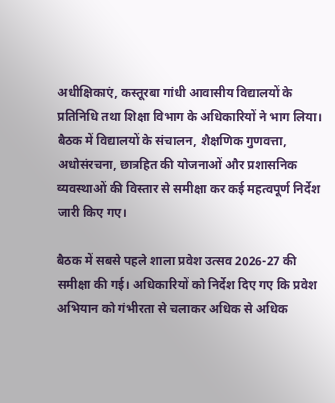अधीक्षिकाएं, कस्तूरबा गांधी आवासीय विद्यालयों के प्रतिनिधि तथा शिक्षा विभाग के अधिकारियों ने भाग लिया। बैठक में विद्यालयों के संचालन, शैक्षणिक गुणवत्ता, अधोसंरचना, छात्रहित की योजनाओं और प्रशासनिक व्यवस्थाओं की विस्तार से समीक्षा कर कई महत्वपूर्ण निर्देश जारी किए गए।

बैठक में सबसे पहले शाला प्रवेश उत्सव 2026-27 की समीक्षा की गई। अधिकारियों को निर्देश दिए गए कि प्रवेश अभियान को गंभीरता से चलाकर अधिक से अधिक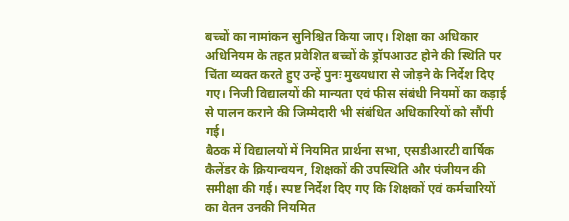बच्चों का नामांकन सुनिश्चित किया जाए। शिक्षा का अधिकार अधिनियम के तहत प्रवेशित बच्चों के ड्रॉपआउट होने की स्थिति पर चिंता व्यक्त करते हुए उन्हें पुनः मुख्यधारा से जोड़ने के निर्देश दिए गए। निजी विद्यालयों की मान्यता एवं फीस संबंधी नियमों का कड़ाई से पालन कराने की जिम्मेदारी भी संबंधित अधिकारियों को सौंपी गई।
बैठक में विद्यालयों में नियमित प्रार्थना सभा, एसडीआरटी वार्षिक कैलेंडर के क्रियान्वयन, शिक्षकों की उपस्थिति और पंजीयन की समीक्षा की गई। स्पष्ट निर्देश दिए गए कि शिक्षकों एवं कर्मचारियों का वेतन उनकी नियमित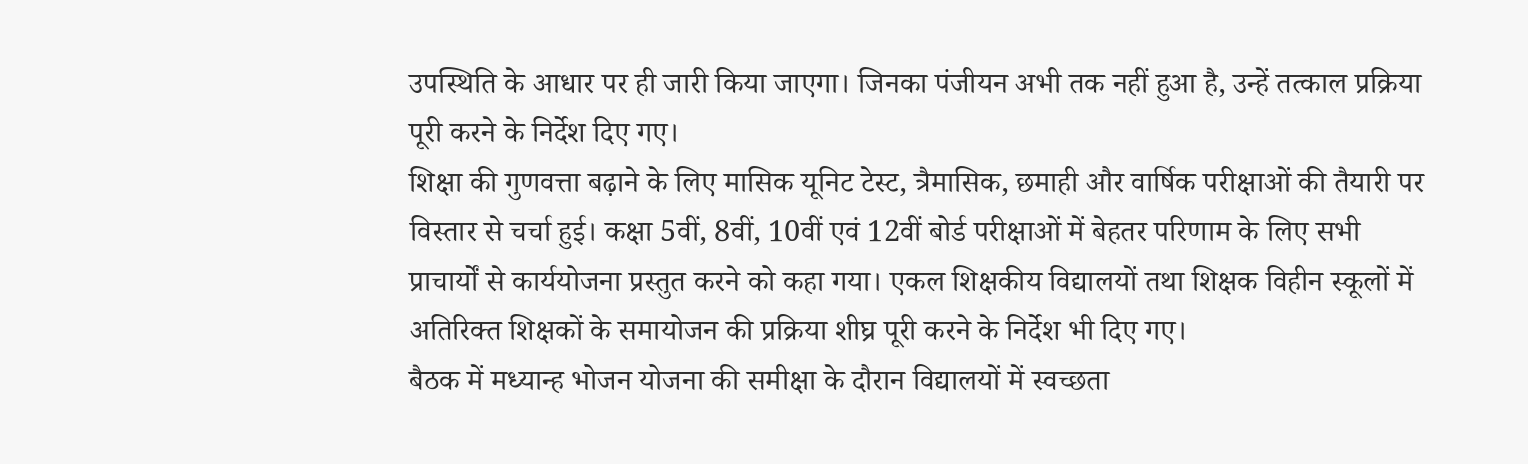उपस्थिति के आधार पर ही जारी किया जाएगा। जिनका पंजीयन अभी तक नहीं हुआ है, उन्हें तत्काल प्रक्रिया पूरी करने के निर्देश दिए गए।
शिक्षा की गुणवत्ता बढ़ाने के लिए मासिक यूनिट टेस्ट, त्रैमासिक, छमाही और वार्षिक परीक्षाओं की तैयारी पर विस्तार से चर्चा हुई। कक्षा 5वीं, 8वीं, 10वीं एवं 12वीं बोर्ड परीक्षाओं में बेहतर परिणाम के लिए सभी प्राचार्यों से कार्ययोजना प्रस्तुत करने को कहा गया। एकल शिक्षकीय विद्यालयों तथा शिक्षक विहीन स्कूलों में अतिरिक्त शिक्षकों के समायोजन की प्रक्रिया शीघ्र पूरी करने के निर्देश भी दिए गए।
बैठक में मध्यान्ह भोजन योजना की समीक्षा के दौरान विद्यालयों में स्वच्छता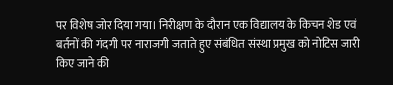पर विशेष जोर दिया गया। निरीक्षण के दौरान एक विद्यालय के किचन शेड एवं बर्तनों की गंदगी पर नाराजगी जताते हुए संबंधित संस्था प्रमुख को नोटिस जारी किए जाने की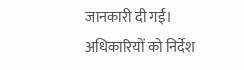जानकारी दी गई। अधिकारियों को निर्देश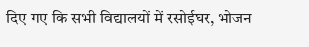दिए गए कि सभी विद्यालयों में रसोईघर, भोजन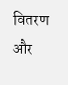वितरण और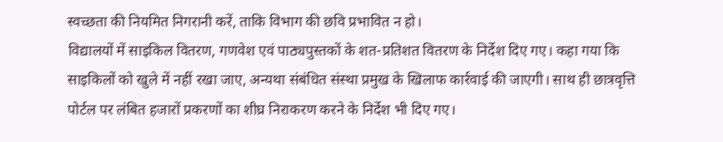स्वच्छता की नियमित निगरानी करें, ताकि विभाग की छवि प्रभावित न हो।
विद्यालयों में साइकिल वितरण, गणवेश एवं पाठ्यपुस्तकों के शत-प्रतिशत वितरण के निर्देश दिए गए। कहा गया कि साइकिलों को खुले में नहीं रखा जाए, अन्यथा संबंधित संस्था प्रमुख के खिलाफ कार्रवाई की जाएगी। साथ ही छात्रवृत्ति पोर्टल पर लंबित हजारों प्रकरणों का शीघ्र निराकरण करने के निर्देश भी दिए गए।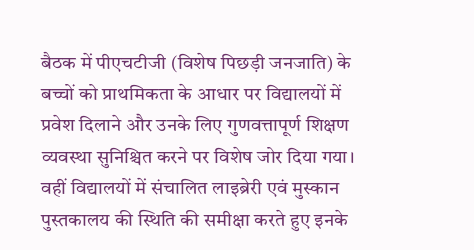बैठक में पीएचटीजी (विशेष पिछड़ी जनजाति) के बच्चों को प्राथमिकता के आधार पर विद्यालयों में प्रवेश दिलाने और उनके लिए गुणवत्तापूर्ण शिक्षण व्यवस्था सुनिश्चित करने पर विशेष जोर दिया गया। वहीं विद्यालयों में संचालित लाइब्रेरी एवं मुस्कान पुस्तकालय की स्थिति की समीक्षा करते हुए इनके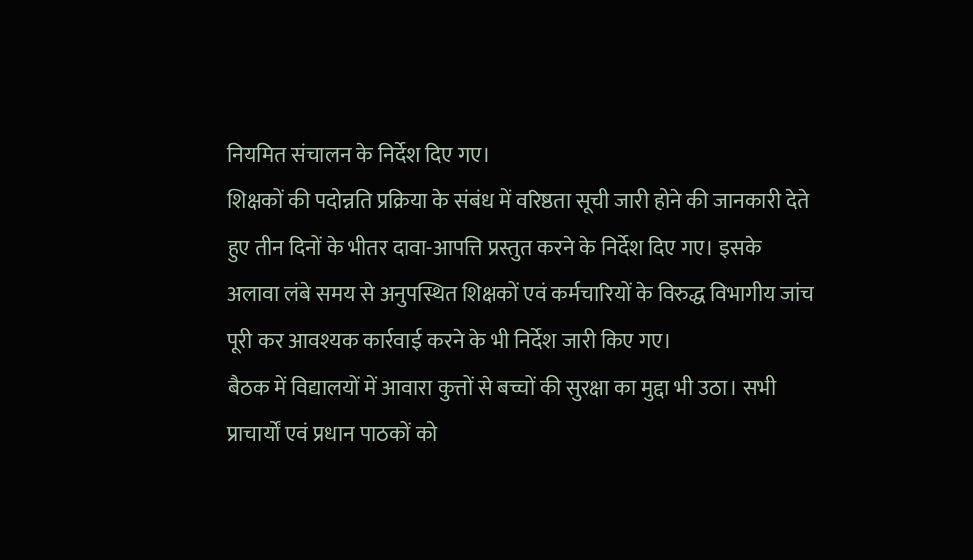नियमित संचालन के निर्देश दिए गए।
शिक्षकों की पदोन्नति प्रक्रिया के संबंध में वरिष्ठता सूची जारी होने की जानकारी देते हुए तीन दिनों के भीतर दावा-आपत्ति प्रस्तुत करने के निर्देश दिए गए। इसके अलावा लंबे समय से अनुपस्थित शिक्षकों एवं कर्मचारियों के विरुद्ध विभागीय जांच पूरी कर आवश्यक कार्रवाई करने के भी निर्देश जारी किए गए।
बैठक में विद्यालयों में आवारा कुत्तों से बच्चों की सुरक्षा का मुद्दा भी उठा। सभी प्राचार्यों एवं प्रधान पाठकों को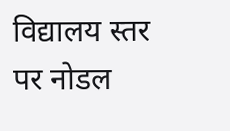विद्यालय स्तर पर नोडल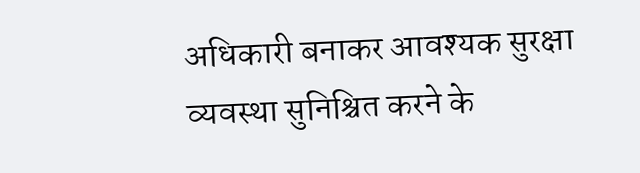अधिकारी बनाकर आवश्यक सुरक्षा व्यवस्था सुनिश्चित करने के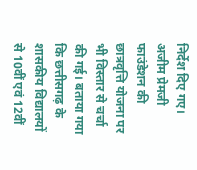निर्देश दिए गए।
अजीम प्रेमजी फाउंडेशन की छात्रवृत्ति योजना पर भी विस्तार से चर्चा की गई। बताया गया कि छत्तीसगढ़ के शासकीय विद्यालयों से 10वीं एवं 12वीं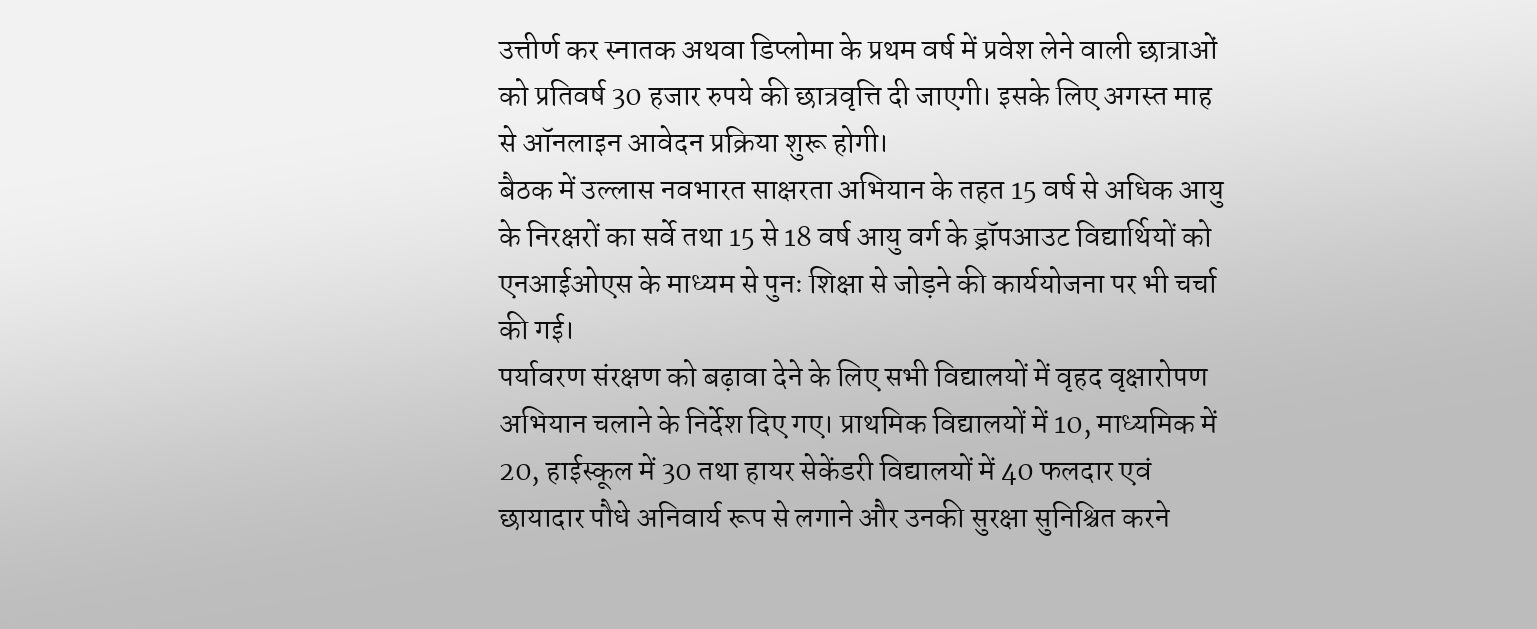उत्तीर्ण कर स्नातक अथवा डिप्लोमा के प्रथम वर्ष में प्रवेश लेने वाली छात्राओं को प्रतिवर्ष 30 हजार रुपये की छात्रवृत्ति दी जाएगी। इसके लिए अगस्त माह से ऑनलाइन आवेदन प्रक्रिया शुरू होगी।
बैठक में उल्लास नवभारत साक्षरता अभियान के तहत 15 वर्ष से अधिक आयु के निरक्षरों का सर्वे तथा 15 से 18 वर्ष आयु वर्ग के ड्रॉपआउट विद्यार्थियों को एनआईओएस के माध्यम से पुनः शिक्षा से जोड़ने की कार्ययोजना पर भी चर्चा की गई।
पर्यावरण संरक्षण को बढ़ावा देने के लिए सभी विद्यालयों में वृहद वृक्षारोपण अभियान चलाने के निर्देश दिए गए। प्राथमिक विद्यालयों में 10, माध्यमिक में 20, हाईस्कूल में 30 तथा हायर सेकेंडरी विद्यालयों में 40 फलदार एवं छायादार पौधे अनिवार्य रूप से लगाने और उनकी सुरक्षा सुनिश्चित करने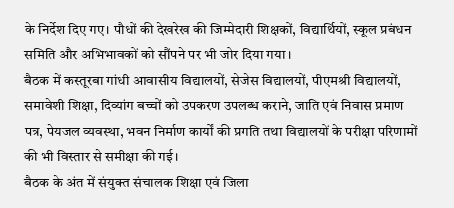के निर्देश दिए गए। पौधों की देखरेख की जिम्मेदारी शिक्षकों, विद्यार्थियों, स्कूल प्रबंधन समिति और अभिभावकों को सौंपने पर भी जोर दिया गया।
बैठक में कस्तूरबा गांधी आवासीय विद्यालयों, सेजेस विद्यालयों, पीएमश्री विद्यालयों, समावेशी शिक्षा, दिव्यांग बच्चों को उपकरण उपलब्ध कराने, जाति एवं निवास प्रमाण पत्र, पेयजल व्यवस्था, भवन निर्माण कार्यों की प्रगति तथा विद्यालयों के परीक्षा परिणामों की भी विस्तार से समीक्षा की गई।
बैठक के अंत में संयुक्त संचालक शिक्षा एवं जिला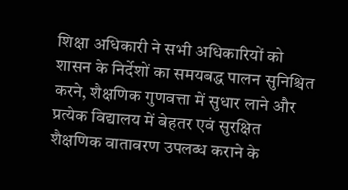शिक्षा अधिकारी ने सभी अधिकारियों को शासन के निर्देशों का समयबद्ध पालन सुनिश्चित करने, शैक्षणिक गुणवत्ता में सुधार लाने और प्रत्येक विद्यालय में बेहतर एवं सुरक्षित शैक्षणिक वातावरण उपलब्ध कराने के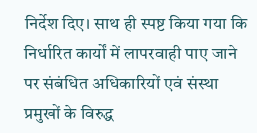निर्देश दिए। साथ ही स्पष्ट किया गया कि निर्धारित कार्यों में लापरवाही पाए जाने पर संबंधित अधिकारियों एवं संस्था प्रमुखों के विरुद्ध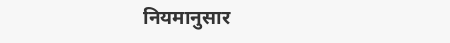नियमानुसार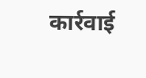कार्रवाई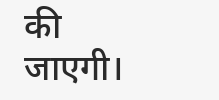की जाएगी।